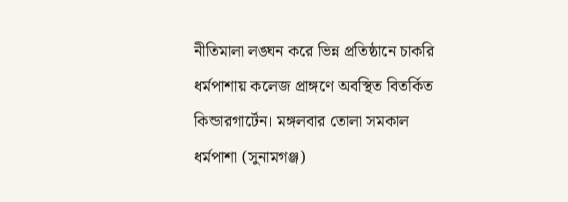নীতিমালা লঙ্ঘন করে ভিন্ন প্রতিষ্ঠানে চাকরি
ধর্মপাশায় কলেজ প্রাঙ্গণে অবস্থিত বিতর্কিত কিন্ডারগার্টেন। মঙ্গলবার তোলা সমকাল
ধর্মপাশা (সুনামগঞ্জ)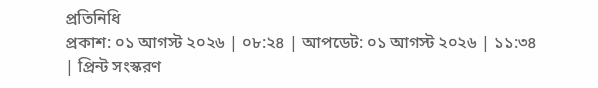প্রতিনিধি
প্রকাশ: ০১ আগস্ট ২০২৬ | ০৮:২৪ | আপডেট: ০১ আগস্ট ২০২৬ | ১১:৩৪
| প্রিন্ট সংস্করণ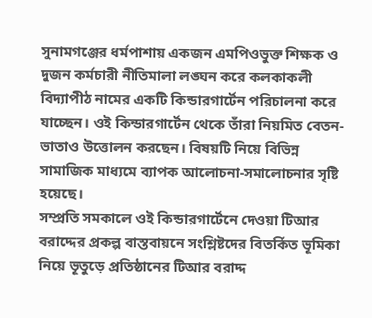সুনামগঞ্জের ধর্মপাশায় একজন এমপিওভুক্ত শিক্ষক ও দুজন কর্মচারী নীতিমালা লঙ্ঘন করে কলকাকলী বিদ্যাপীঠ নামের একটি কিন্ডারগার্টেন পরিচালনা করে যাচ্ছেন। ওই কিন্ডারগার্টেন থেকে তাঁরা নিয়মিত বেতন-ভাতাও উত্তোলন করছেন। বিষয়টি নিয়ে বিভিন্ন সামাজিক মাধ্যমে ব্যাপক আলোচনা-সমালোচনার সৃষ্টি হয়েছে।
সম্প্রতি সমকালে ওই কিন্ডারগার্টেনে দেওয়া টিআর বরাদ্দের প্রকল্প বাস্তবায়নে সংশ্লিষ্টদের বিতর্কিত ভূমিকা নিয়ে ভূতুড়ে প্রতিষ্ঠানের টিআর বরাদ্দ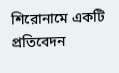শিরোনামে একটি প্রতিবেদন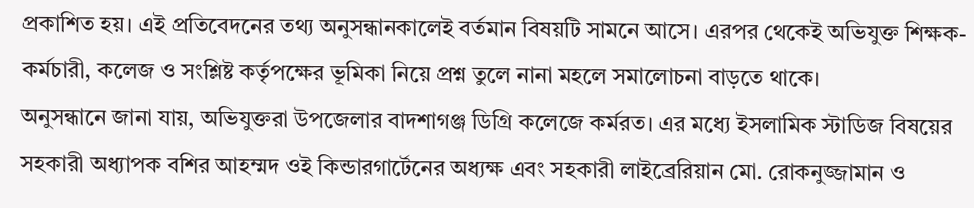প্রকাশিত হয়। এই প্রতিবেদনের তথ্য অনুসন্ধানকালেই বর্তমান বিষয়টি সামনে আসে। এরপর থেকেই অভিযুক্ত শিক্ষক-কর্মচারী, কলেজ ও সংশ্লিষ্ট কর্তৃপক্ষের ভূমিকা নিয়ে প্রশ্ন তুলে নানা মহলে সমালোচনা বাড়তে থাকে।
অনুসন্ধানে জানা যায়, অভিযুক্তরা উপজেলার বাদশাগঞ্জ ডিগ্রি কলেজে কর্মরত। এর মধ্যে ইসলামিক স্টাডিজ বিষয়ের সহকারী অধ্যাপক বশির আহম্মদ ওই কিন্ডারগার্টেনের অধ্যক্ষ এবং সহকারী লাইব্রেরিয়ান মো. রোকনুজ্জামান ও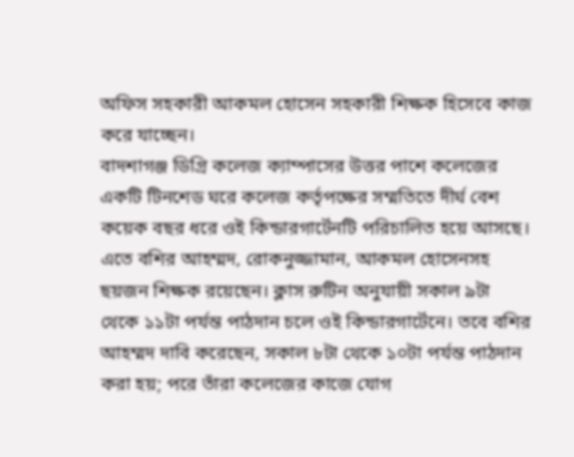অফিস সহকারী আকমল হোসেন সহকারী শিক্ষক হিসেবে কাজ করে যাচ্ছেন।
বাদশাগঞ্জ ডিগ্রি কলেজ ক্যাম্পাসের উত্তর পাশে কলেজের একটি টিনশেড ঘরে কলেজ কর্তৃপক্ষের সম্মতিতে দীর্ঘ বেশ কয়েক বছর ধরে ওই কিন্ডারগার্টেনটি পরিচালিত হয়ে আসছে। এতে বশির আহম্মদ, রোকনুজ্জামান, আকমল হোসেনসহ ছয়জন শিক্ষক রয়েছেন। ক্লাস রুটিন অনুযায়ী সকাল ৯টা থেকে ১১টা পর্যন্ত পাঠদান চলে ওই কিন্ডারগার্টেনে। তবে বশির আহম্মদ দাবি করেছেন, সকাল ৮টা থেকে ১০টা পর্যন্ত পাঠদান করা হয়; পরে তাঁরা কলেজের কাজে যোগ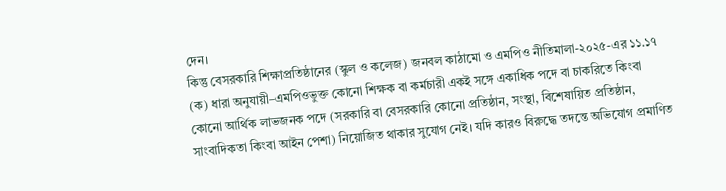দেন।
কিন্তু বেসরকারি শিক্ষাপ্রতিষ্ঠানের (স্কুল ও কলেজ) জনবল কাঠামো ও এমপিও নীতিমালা-২০২৫-এর ১১.১৭ (ক) ধারা অনুযায়ী–এমপিওভুক্ত কোনো শিক্ষক বা কর্মচারী একই সঙ্গে একাধিক পদে বা চাকরিতে কিংবা কোনো আর্থিক লাভজনক পদে (সরকারি বা বেসরকারি কোনো প্রতিষ্ঠান, সংস্থা, বিশেষায়িত প্রতিষ্ঠান, সাংবাদিকতা কিংবা আইন পেশা) নিয়োজিত থাকার সুযোগ নেই। যদি কারও বিরুদ্ধে তদন্তে অভিযোগ প্রমাণিত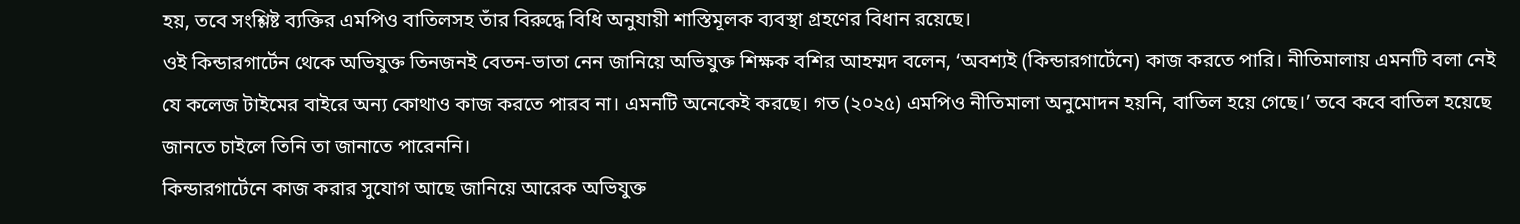হয়, তবে সংশ্লিষ্ট ব্যক্তির এমপিও বাতিলসহ তাঁর বিরুদ্ধে বিধি অনুযায়ী শাস্তিমূলক ব্যবস্থা গ্রহণের বিধান রয়েছে।
ওই কিন্ডারগার্টেন থেকে অভিযুক্ত তিনজনই বেতন-ভাতা নেন জানিয়ে অভিযুক্ত শিক্ষক বশির আহম্মদ বলেন, ‘অবশ্যই (কিন্ডারগার্টেনে) কাজ করতে পারি। নীতিমালায় এমনটি বলা নেই যে কলেজ টাইমের বাইরে অন্য কোথাও কাজ করতে পারব না। এমনটি অনেকেই করছে। গত (২০২৫) এমপিও নীতিমালা অনুমোদন হয়নি, বাতিল হয়ে গেছে।’ তবে কবে বাতিল হয়েছে জানতে চাইলে তিনি তা জানাতে পারেননি।
কিন্ডারগার্টেনে কাজ করার সুযোগ আছে জানিয়ে আরেক অভিযুক্ত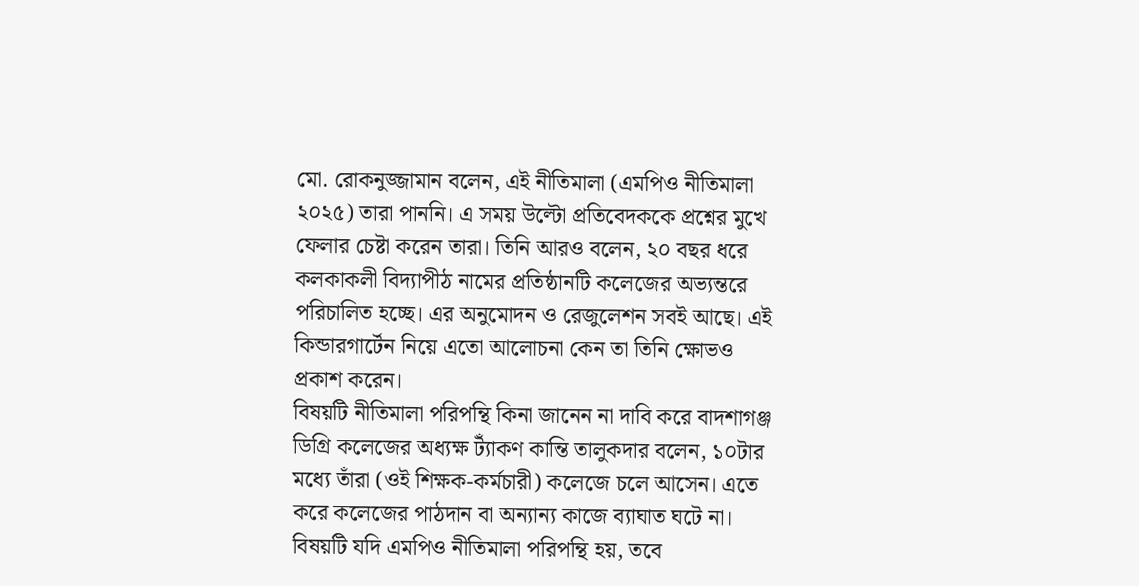মো. রোকনুজ্জামান বলেন, এই নীতিমালা (এমপিও নীতিমালা ২০২৫) তারা পাননি। এ সময় উল্টো প্রতিবেদককে প্রশ্নের মুখে ফেলার চেষ্টা করেন তারা। তিনি আরও বলেন, ২০ বছর ধরে কলকাকলী বিদ্যাপীঠ নামের প্রতিষ্ঠানটি কলেজের অভ্যন্তরে পরিচালিত হচ্ছে। এর অনুমোদন ও রেজুলেশন সবই আছে। এই কিন্ডারগার্টেন নিয়ে এতো আলোচনা কেন তা তিনি ক্ষোভও প্রকাশ করেন।
বিষয়টি নীতিমালা পরিপন্থি কিনা জানেন না দাবি করে বাদশাগঞ্জ ডিগ্রি কলেজের অধ্যক্ষ ট্যাঁকণ কান্তি তালুকদার বলেন, ১০টার মধ্যে তাঁরা (ওই শিক্ষক-কর্মচারী) কলেজে চলে আসেন। এতে করে কলেজের পাঠদান বা অন্যান্য কাজে ব্যাঘাত ঘটে না। বিষয়টি যদি এমপিও নীতিমালা পরিপন্থি হয়, তবে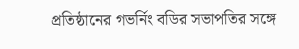প্রতিষ্ঠানের গভর্নিং বডির সভাপতির সঙ্গে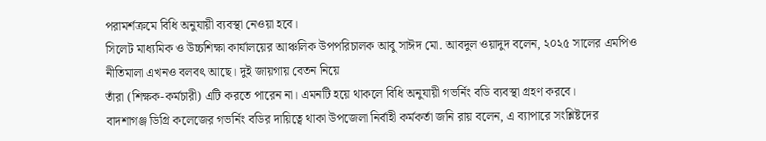পরামর্শক্রমে বিধি অনুযায়ী ব্যবস্থা নেওয়া হবে।
সিলেট মাধ্যমিক ও উচ্চশিক্ষা কার্যালয়ের আঞ্চলিক উপপরিচালক আবু সাঈদ মো. আবদুল ওয়াদুদ বলেন, ২০২৫ সালের এমপিও নীতিমালা এখনও বলবৎ আছে। দুই জায়গায় বেতন নিয়ে
তাঁরা (শিক্ষক-কর্মচারী) এটি করতে পারেন না। এমনটি হয়ে থাকলে বিধি অনুযায়ী গভর্নিং বডি ব্যবস্থা গ্রহণ করবে।
বাদশাগঞ্জ ডিগ্রি কলেজের গভর্নিং বডির দায়িত্বে থাকা উপজেলা নির্বাহী কর্মকর্তা জনি রায় বলেন, এ ব্যাপারে সংশ্লিষ্টদের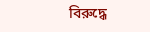বিরুদ্ধে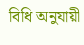বিধি অনুযায়ী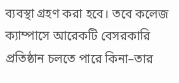ব্যবস্থা গ্রহণ করা হবে। তবে কলেজ ক্যাম্পাসে আরেকটি বেসরকারি প্রতিষ্ঠান চলতে পারে কিনা–তার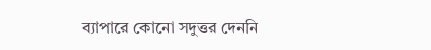ব্যাপারে কোনো সদুত্তর দেননি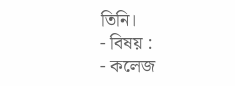তিনি।
- বিষয় :
- কলেজ